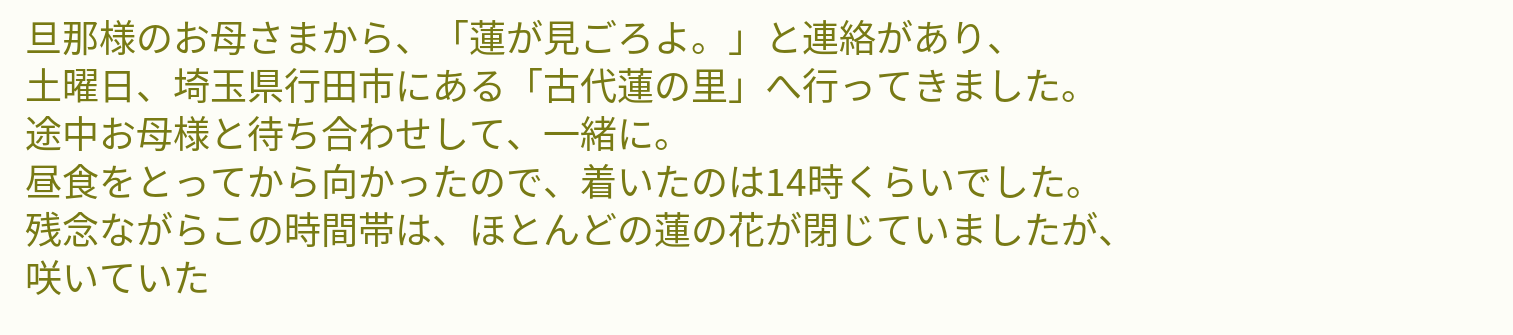旦那様のお母さまから、「蓮が見ごろよ。」と連絡があり、
土曜日、埼玉県行田市にある「古代蓮の里」へ行ってきました。
途中お母様と待ち合わせして、一緒に。
昼食をとってから向かったので、着いたのは14時くらいでした。
残念ながらこの時間帯は、ほとんどの蓮の花が閉じていましたが、
咲いていた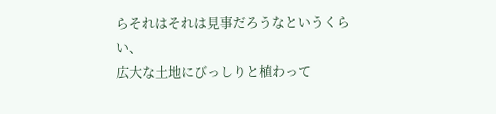らそれはそれは見事だろうなというくらい、
広大な土地にびっしりと植わって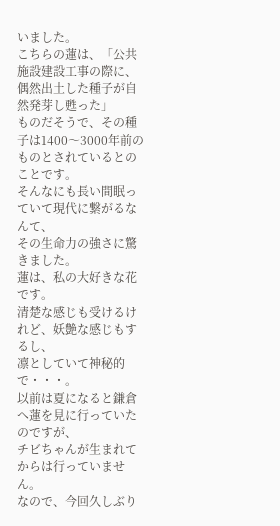いました。
こちらの蓮は、「公共施設建設工事の際に、偶然出土した種子が自然発芽し甦った」
ものだそうで、その種子は1400〜3000年前のものとされているとのことです。
そんなにも長い間眠っていて現代に繋がるなんて、
その生命力の強さに驚きました。
蓮は、私の大好きな花です。
清楚な感じも受けるけれど、妖艶な感じもするし、
凛としていて神秘的で・・・。
以前は夏になると鎌倉へ蓮を見に行っていたのですが、
チビちゃんが生まれてからは行っていません。
なので、今回久しぶり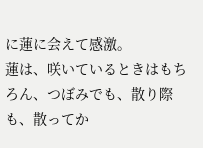に蓮に会えて感激。
蓮は、咲いているときはもちろん、つぼみでも、散り際も、散ってか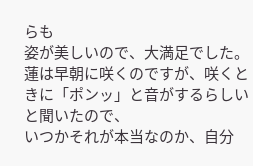らも
姿が美しいので、大満足でした。
蓮は早朝に咲くのですが、咲くときに「ポンッ」と音がするらしいと聞いたので、
いつかそれが本当なのか、自分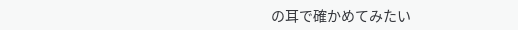の耳で確かめてみたい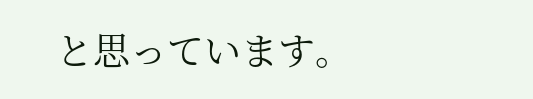と思っています。